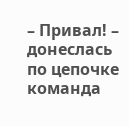– Привал! – донеслась по цепочке команда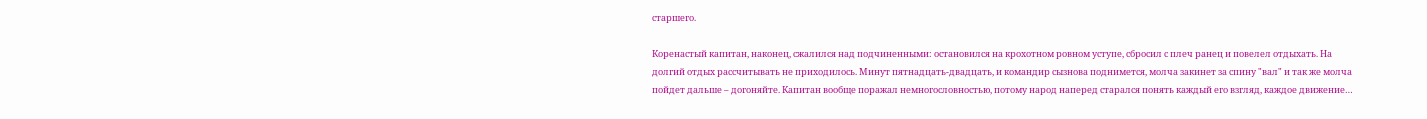старшего.

Коренастый капитан, наконец, сжалился над подчиненными: остановился на крохотном ровном уступе, сбросил с плеч ранец и повелел отдыхать. На долгий отдых рассчитывать не приходилось. Минут пятнадцать-двадцать, и командир сызнова поднимется, молча закинет за спину "вал" и так же молча пойдет дальше – догоняйте. Капитан вообще поражал немногословностью, потому народ наперед старался понять каждый его взгляд, каждое движение…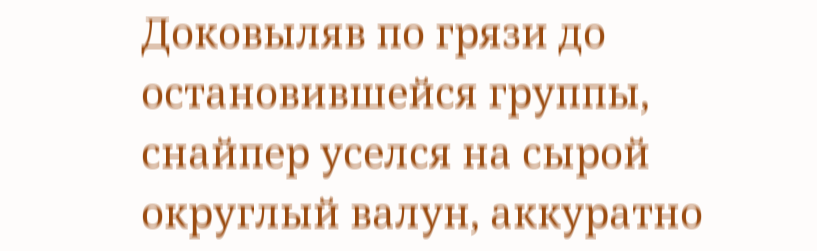Доковыляв по грязи до остановившейся группы, снайпер уселся на сырой округлый валун, аккуратно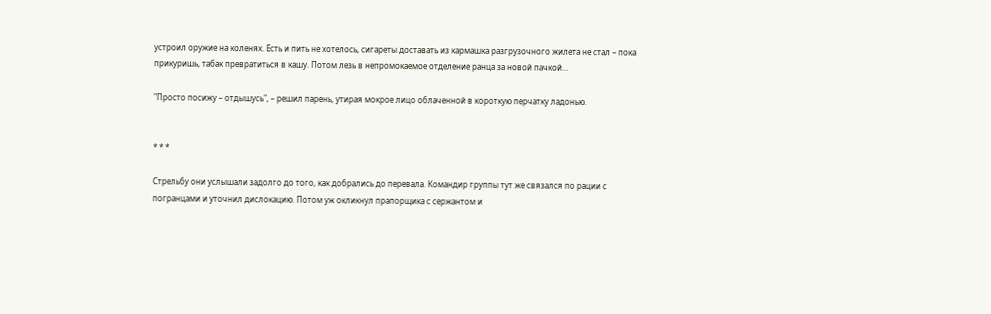устроил оружие на коленях. Есть и пить не хотелось, сигареты доставать из кармашка разгрузочного жилета не стал – пока прикуришь, табак превратиться в кашу. Потом лезь в непромокаемое отделение ранца за новой пачкой…

"Просто посижу – отдышусь", – решил парень, утирая мокрое лицо облаченной в короткую перчатку ладонью.


* * *

Стрельбу они услышали задолго до того, как добрались до перевала. Командир группы тут же связался по рации с погранцами и уточнил дислокацию. Потом уж окликнул прапорщика с сержантом и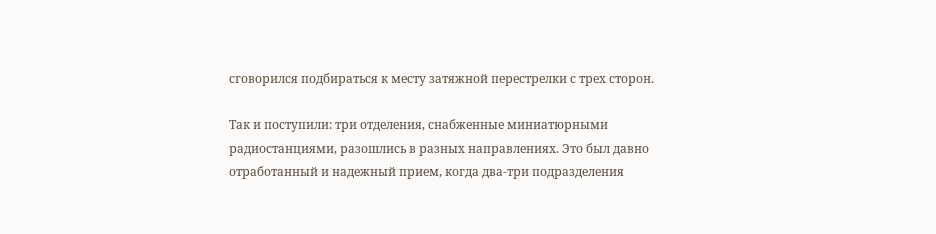сговорился подбираться к месту затяжной перестрелки с трех сторон.

Так и поступили: три отделения, снабженные миниатюрными радиостанциями, разошлись в разных направлениях. Это был давно отработанный и надежный прием, когда два-три подразделения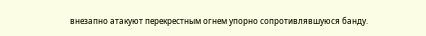внезапно атакуют перекрестным огнем упорно сопротивлявшуюся банду.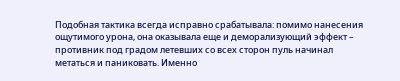Подобная тактика всегда исправно срабатывала: помимо нанесения ощутимого урона, она оказывала еще и деморализующий эффект – противник под градом летевших со всех сторон пуль начинал метаться и паниковать. Именно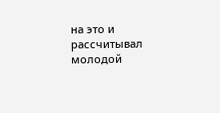на это и рассчитывал молодой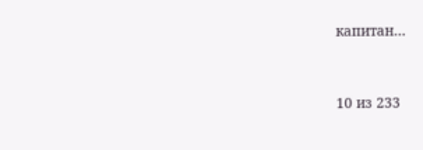капитан…



10 из 233